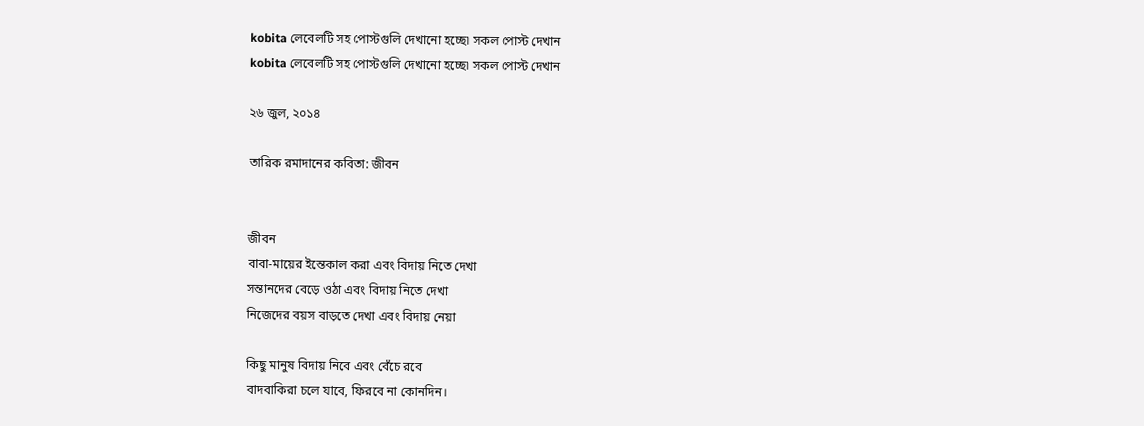kobita লেবেলটি সহ পোস্টগুলি দেখানো হচ্ছে৷ সকল পোস্ট দেখান
kobita লেবেলটি সহ পোস্টগুলি দেখানো হচ্ছে৷ সকল পোস্ট দেখান

২৬ জুল, ২০১৪

তারিক রমাদানের কবিতা: জীবন


জীবন
বাবা-মায়ের ইন্তেকাল করা এবং বিদায় নিতে দেখা
সন্তানদের বেড়ে ওঠা এবং বিদায় নিতে দেখা
নিজেদের বয়স বাড়তে দেখা এবং বিদায় নেয়া

কিছু মানুষ বিদায় নিবে এবং বেঁচে রবে
বাদবাকিরা চলে যাবে, ফিরবে না কোনদিন।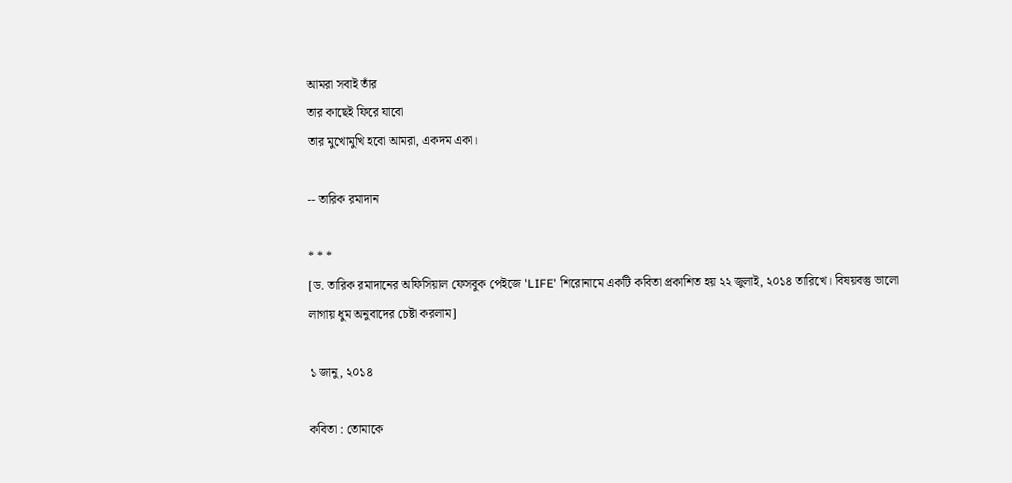আমরা সবাই তাঁর
তার কাছেই ফিরে যাবো
তার মুখোমুখি হবো আমরা, একদম একা।

-- তারিক রমাদান

* * *
[ড. তারিক রমাদানের অফিসিয়াল ফেসবুক পেইজে 'LIFE' শিরোনামে একটি কবিতা প্রকাশিত হয় ২২ জুলাই, ২০১৪ তারিখে। বিষয়বস্তু ভালো লাগায় ধুম অনুবাদের চেষ্টা করলাম]

১ জানু, ২০১৪

কবিতা : তোমাকে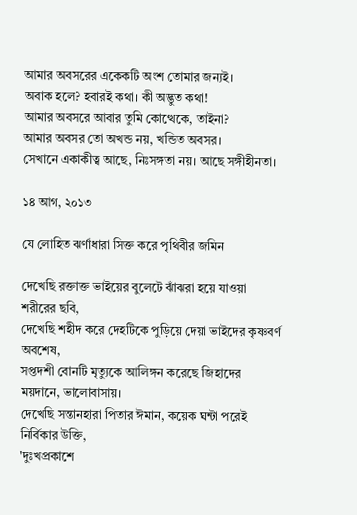আমার অবসরের একেকটি অংশ তোমার জন্যই।
অবাক হলে? হবারই কথা। কী অদ্ভুত কথা!
আমার অবসরে আবার তুমি কোত্থেকে, তাইনা?
আমার অবসর তো অখন্ড নয়, খন্ডিত অবসর।
সেখানে একাকীত্ব আছে, নিঃসঙ্গতা নয়। আছে সঙ্গীহীনতা।

১৪ আগ, ২০১৩

যে লোহিত ঝর্ণাধারা সিক্ত করে পৃথিবীর জমিন

দেখেছি রক্তাক্ত ভাইয়ের বুলেটে ঝাঁঝরা হয়ে যাওয়া শরীরের ছবি,
দেখেছি শহীদ করে দেহটিকে পুড়িয়ে দেয়া ভাইদের কৃষ্ণবর্ণ অবশেষ,
সপ্তদশী বোনটি মৃত্যুকে আলিঙ্গন করেছে জিহাদের ময়দানে, ভালোবাসায়।
দেখেছি সন্তানহারা পিতার ঈমান, কয়েক ঘন্টা পরেই নির্বিকার উক্তি,
'দুঃখপ্রকাশে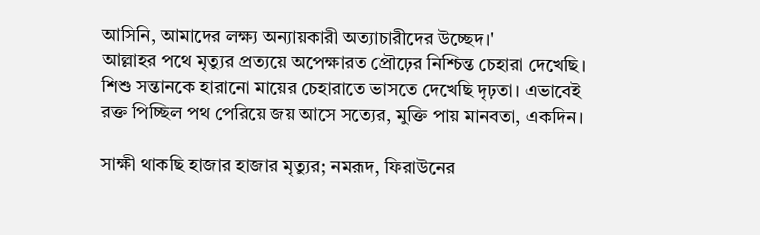আসিনি, আমাদের লক্ষ্য অন্যায়কারী অত্যাচারীদের উচ্ছেদ।'
আল্লাহর পথে মৃত্যুর প্রত্যয়ে অপেক্ষারত প্রৌঢ়ের নিশ্চিন্ত চেহারা দেখেছি।
শিশু সন্তানকে হারানো মায়ের চেহারাতে ভাসতে দেখেছি দৃঢ়তা। এভাবেই
রক্ত পিচ্ছিল পথ পেরিয়ে জয় আসে সত্যের, মুক্তি পায় মানবতা, একদিন।

সাক্ষী থাকছি হাজার হাজার মৃত্যুর; নমরূদ, ফিরাউনের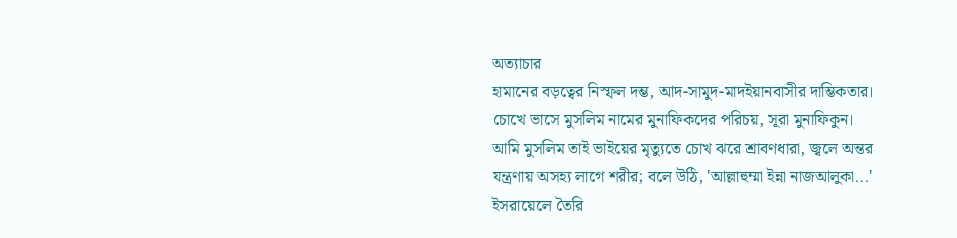অত্যাচার
হামানের বড়ত্বের নিস্ফল দম্ভ, আদ-সামুদ-মাদইয়ানবাসীর দাম্ভিকতার।
চোখে ভাসে মুসলিম নামের মুনাফিকদের পরিচয়, সূরা মুনাফিকুন।
আমি মুসলিম তাই ভাইয়ের মৃত্যুতে চোখ ঝরে শ্রাবণধারা, জ্বলে অন্তর
যন্ত্রণায় অসহ্য লাগে শরীর; বলে উঠি, 'আল্লাহুম্মা ইন্না নাজআলুকা...'
ইসরায়েলে তৈরি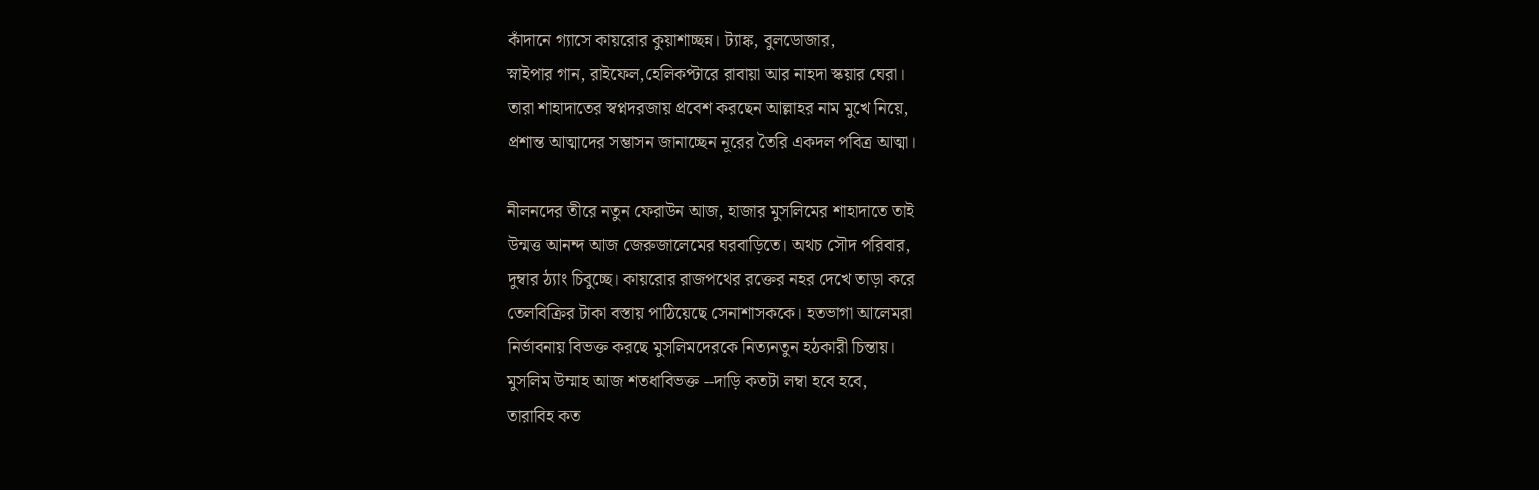কাঁদানে গ্যাসে কায়রোর কুয়াশাচ্ছন্ন। ট্যাঙ্ক, বুলডোজার,
স্নাইপার গান, রাইফেল,হেলিকপ্টারে রাবায়া আর নাহদা স্কয়ার ঘেরা।
তারা শাহাদাতের স্বপ্নদরজায় প্রবেশ করছেন আল্লাহর নাম মুখে নিয়ে,
প্রশান্ত আত্মাদের সম্ভাসন জানাচ্ছেন নূরের তৈরি একদল পবিত্র আত্মা।

নীলনদের তীরে নতুন ফেরাউন আজ, হাজার মুসলিমের শাহাদাতে তাই
উন্মত্ত আনন্দ আজ জেরুজালেমের ঘরবাড়িতে। অথচ সৌদ পরিবার,
দুম্বার ঠ্যাং চিবুচ্ছে। কায়রোর রাজপথের রক্তের নহর দেখে তাড়া করে
তেলবিক্রির টাকা বস্তায় পাঠিয়েছে সেনাশাসককে। হতভাগা আলেমরা
নির্ভাবনায় বিভক্ত করছে মুসলিমদেরকে নিত্যনতুন হঠকারী চিন্তায়।
মুসলিম উম্মাহ আজ শতধাবিভক্ত --দাড়ি কতটা লম্বা হবে হবে,
তারাবিহ কত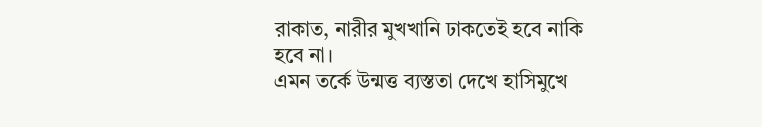রাকাত, নারীর মুখখানি ঢাকতেই হবে নাকি হবে না।
এমন তর্কে উন্মত্ত ব্যস্ততা দেখে হাসিমুখে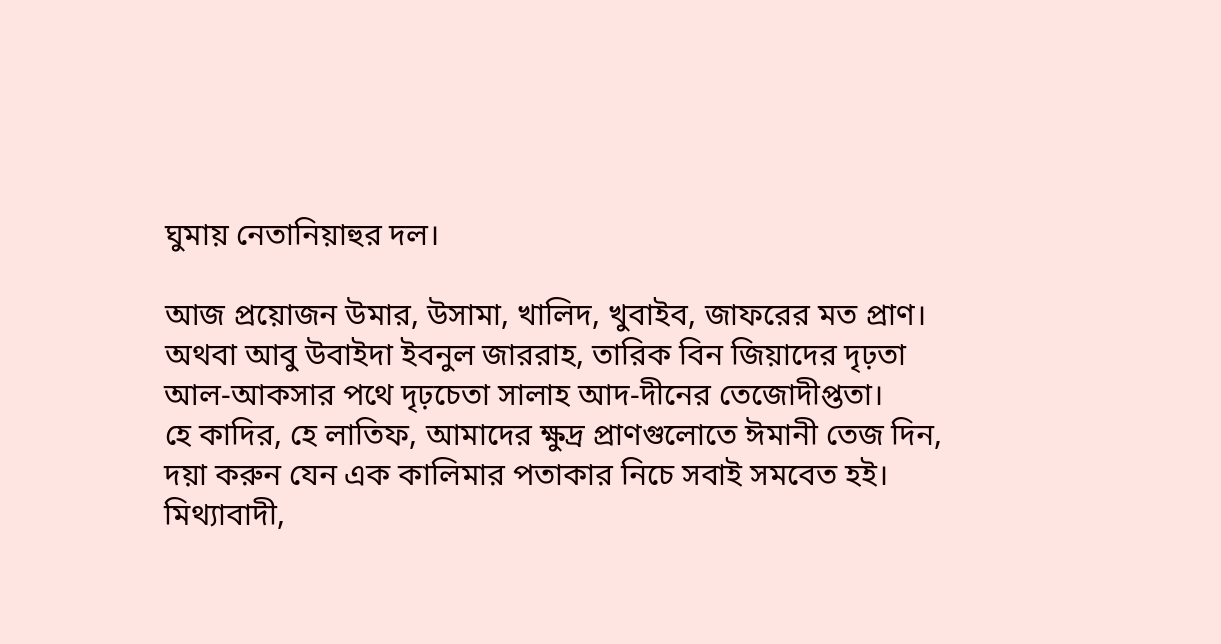ঘুমায় নেতানিয়াহুর দল।

আজ প্রয়োজন উমার, উসামা, খালিদ, খুবাইব, জাফরের মত প্রাণ।
অথবা আবু উবাইদা ইবনুল জাররাহ, তারিক বিন জিয়াদের দৃঢ়তা
আল-আকসার পথে দৃঢ়চেতা সালাহ আদ-দীনের তেজোদীপ্ততা।
হে কাদির, হে লাতিফ, আমাদের ক্ষুদ্র প্রাণগুলোতে ঈমানী তেজ দিন,
দয়া করুন যেন এক কালিমার পতাকার নিচে সবাই সমবেত হই।
মিথ্যাবাদী,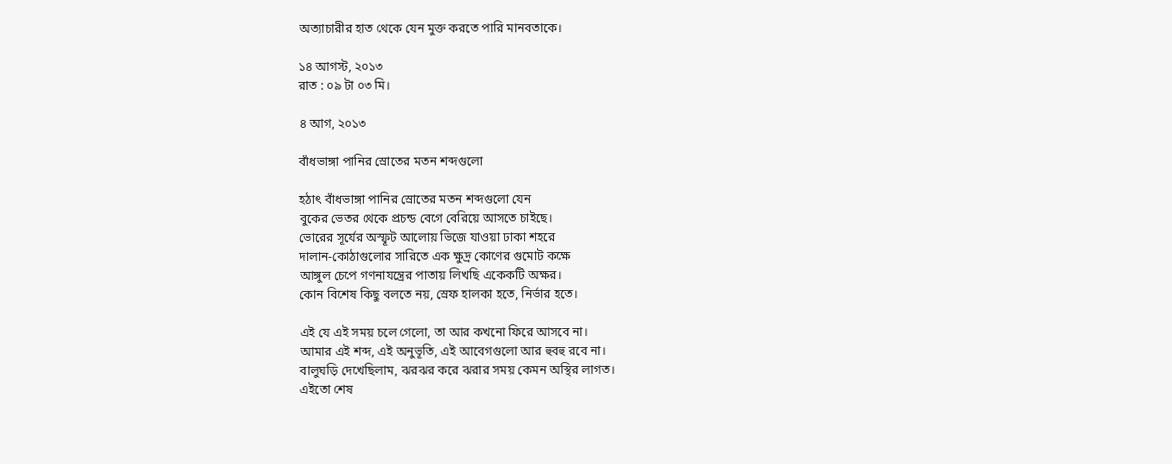অত্যাচারীর হাত থেকে যেন মুক্ত করতে পারি মানবতাকে।

১৪ আগস্ট, ২০১৩
রাত : ০৯ টা ০৩ মি।

৪ আগ, ২০১৩

বাঁধভাঙ্গা পানির স্রোতের মতন শব্দগুলো

হঠাৎ বাঁধভাঙ্গা পানির স্রোতের মতন শব্দগুলো যেন
বুকের ভেতর থেকে প্রচন্ড বেগে বেরিয়ে আসতে চাইছে।
ভোরের সূর্যের অস্ফূট আলোয় ভিজে যাওয়া ঢাকা শহরে
দালান-কোঠাগুলোর সারিতে এক ক্ষুদ্র কোণের গুমোট কক্ষে
আঙ্গুল চেপে গণনাযন্ত্রের পাতায় লিখছি একেকটি অক্ষর।
কোন বিশেষ কিছু বলতে নয়, স্রেফ হালকা হতে, নির্ভার হতে।

এই যে এই সময় চলে গেলো, তা আর কখনো ফিরে আসবে না।
আমার এই শব্দ, এই অনুভূতি, এই আবেগগুলো আর হুবহু রবে না।
বালুঘড়ি দেখেছিলাম, ঝরঝর করে ঝরার সময় কেমন অস্থির লাগত।
এইতো শেষ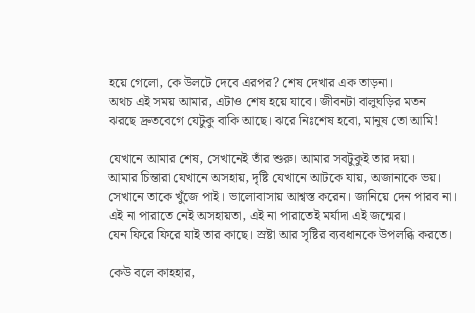হয়ে গেলো, কে উলটে দেবে এরপর? শেষ দেখার এক তাড়না।
অথচ এই সময় আমার, এটাও শেষ হয়ে যাবে। জীবনটা বালুঘড়ির মতন
ঝরছে দ্রুতবেগে যেটুকু বাকি আছে। ঝরে নিঃশেষ হবো, মানুষ তো আমি!

যেখানে আমার শেষ, সেখানেই তাঁর শুরু। আমার সবটুকুই তার দয়া।
আমার চিন্তারা যেখানে অসহায়, দৃষ্টি যেখানে আটকে যায়, অজানাকে ভয়।
সেখানে তাকে খুঁজে পাই। ভালোবাসায় আশ্বস্ত করেন। জানিয়ে দেন পারব না।
এই না পারাতে নেই অসহায়তা, এই না পারাতেই মর্যাদা এই জন্মের।
যেন ফিরে ফিরে যাই তার কাছে। স্রষ্টা আর সৃষ্টির ব্যবধানকে উপলব্ধি করতে।

কেউ বলে কাহহার,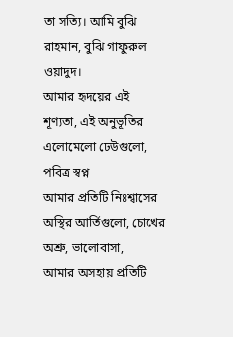তা সত্যি। আমি বুঝি রাহমান, বুঝি গাফুরুল ওয়াদুদ।
আমার হৃদয়ের এই শূণ্যতা, এই অনুভূতির এলোমেলো ঢেউগুলো, পবিত্র স্বপ্ন
আমার প্রতিটি নিঃশ্বাসের অস্থির আর্তিগুলো, চোখের অশ্রু, ভালোবাসা,
আমার অসহায় প্রতিটি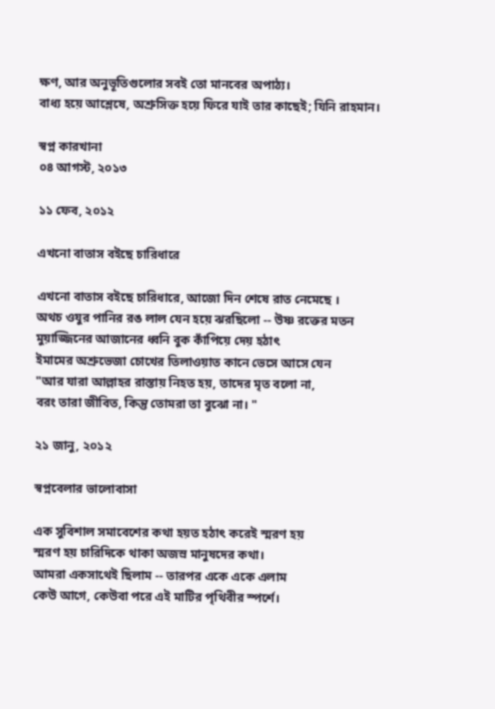ক্ষণ, আর অনুভূতিগুলোর সবই তো মানবের অপাঠ্য।
বাধ্য হয়ে আশ্লেষে, অশ্রুসিক্ত হয়ে ফিরে যাই তার কাছেই; যিনি রাহমান।

স্বপ্ন কারখানা
০৪ আগস্ট, ২০১৩

১১ ফেব, ২০১২

এখনো বাতাস বইছে চারিধারে

এখনো বাতাস বইছে চারিধারে, আজো দিন শেষে রাত নেমেছে ।
অথচ ওযুর পানির রঙ লাল যেন হয়ে ঝরছিলো -- উষ্ণ রক্তের মতন
মুয়াজ্জিনের আজানের ধ্বনি বুক কাঁপিয়ে দেয় হঠাৎ
ইমামের অশ্রুভেজা চোখের তিলাওয়াত কানে ভেসে আসে যেন
"আর যারা আল্লাহর রাস্তায় নিহত হয়, তাদের মৃত বলো না,
বরং তারা জীবিত, কিন্তু তোমরা তা বুঝো না। "

২১ জানু, ২০১২

স্বপ্নবেলার ভালোবাসা

এক সুবিশাল সমাবেশের কথা হয়ত হঠাৎ করেই স্মরণ হয়
স্মরণ হয় চারিদিকে থাকা অজস্র মানুষদের কথা।
আমরা একসাথেই ছিলাম -- তারপর একে একে এলাম
কেউ আগে, কেউবা পরে এই মাটির পৃথিবীর স্পর্শে।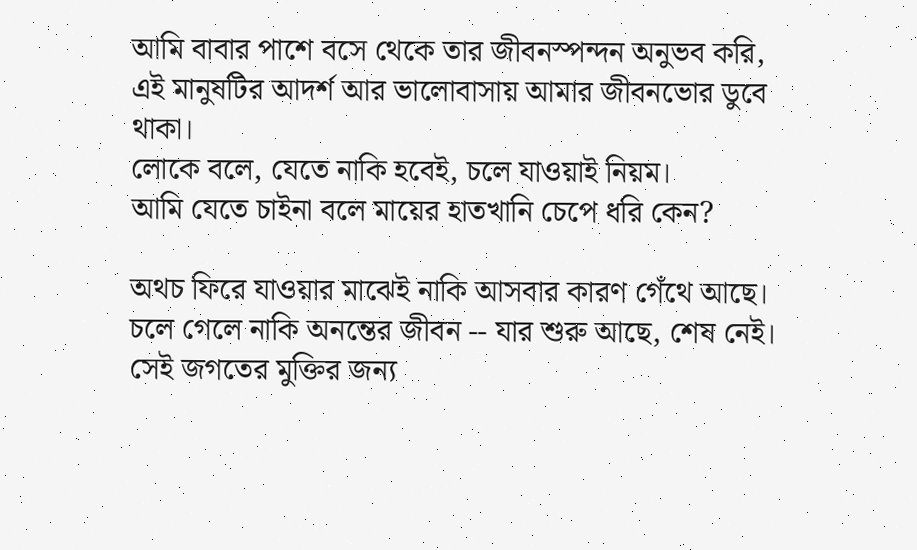আমি বাবার পাশে বসে থেকে তার জীবনস্পন্দন অনুভব করি,
এই মানুষটির আদর্শ আর ভালোবাসায় আমার জীবনভোর ডুবে থাকা।
লোকে বলে, যেতে নাকি হবেই, চলে যাওয়াই নিয়ম।
আমি যেতে চাইনা বলে মায়ের হাতখানি চেপে ধরি কেন?

অথচ ফিরে যাওয়ার মাঝেই নাকি আসবার কারণ গেঁথে আছে।
চলে গেলে নাকি অনন্তের জীবন -- যার শুরু আছে, শেষ নেই।
সেই জগতের মুক্তির জন্য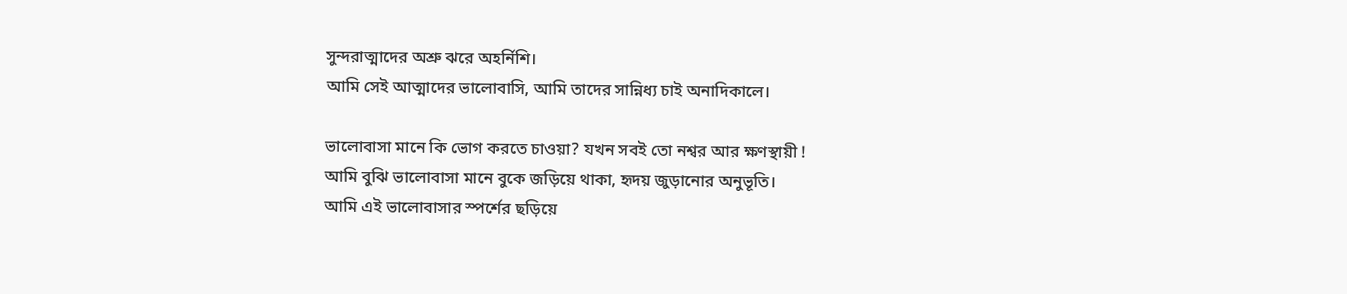সুন্দরাত্মাদের অশ্রু ঝরে অহর্নিশি।
আমি সেই আত্মাদের ভালোবাসি, আমি তাদের সান্নিধ্য চাই অনাদিকালে।

ভালোবাসা মানে কি ভোগ করতে চাওয়া? যখন সবই তো নশ্বর আর ক্ষণস্থায়ী !
আমি বুঝি ভালোবাসা মানে বুকে জড়িয়ে থাকা, হৃদয় জুড়ানোর অনুভূতি।
আমি এই ভালোবাসার স্পর্শের ছড়িয়ে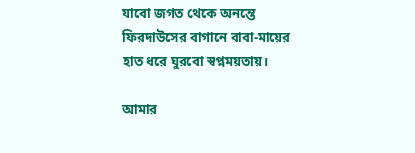যাবো জগত থেকে অনন্তে
ফিরদাউসের বাগানে বাবা-মায়ের হাত ধরে ঘুরবো স্বপ্নময়তায়।

আমার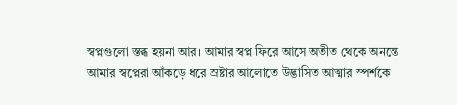স্বপ্নগুলো স্তব্ধ হয়না আর। আমার স্বপ্ন ফিরে আসে অতীত থেকে অনন্তে
আমার স্বপ্নেরা আঁকড়ে ধরে স্রষ্টার আলোতে উদ্ভাসিত আত্মার স্পর্শকে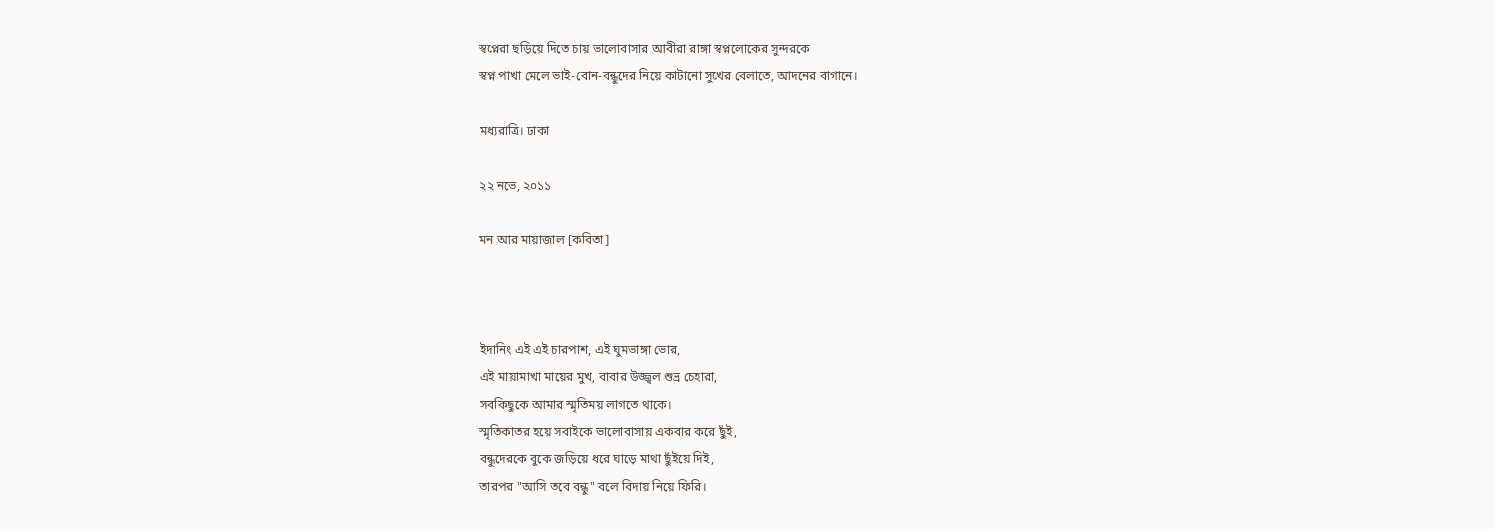স্বপ্নেরা ছড়িয়ে দিতে চায় ভালোবাসার আবীরা রাঙ্গা স্বপ্নলোকের সুন্দরকে
স্বপ্ন পাখা মেলে ভাই-বোন-বন্ধুদের নিয়ে কাটানো সুখের বেলাতে, আদনের বাগানে।

মধ্যরাত্রি। ঢাকা

২২ নভে, ২০১১

মন আর মায়াজাল [কবিতা]



ইদানিং এই এই চারপাশ, এই ঘুমভাঙ্গা ভোর,
এই মায়ামাখা মায়ের মুখ, বাবার উজ্জ্বল শুভ্র চেহারা,
সবকিছুকে আমার স্মৃতিময় লাগতে থাকে।
স্মৃতিকাতর হয়ে সবাইকে ভালোবাসায় একবার করে ছুঁই,
বন্ধুদেরকে বুকে জড়িয়ে ধরে ঘাড়ে মাথা ছুঁইয়ে দিই,
তারপর "আসি তবে বন্ধু" বলে বিদায় নিয়ে ফিরি।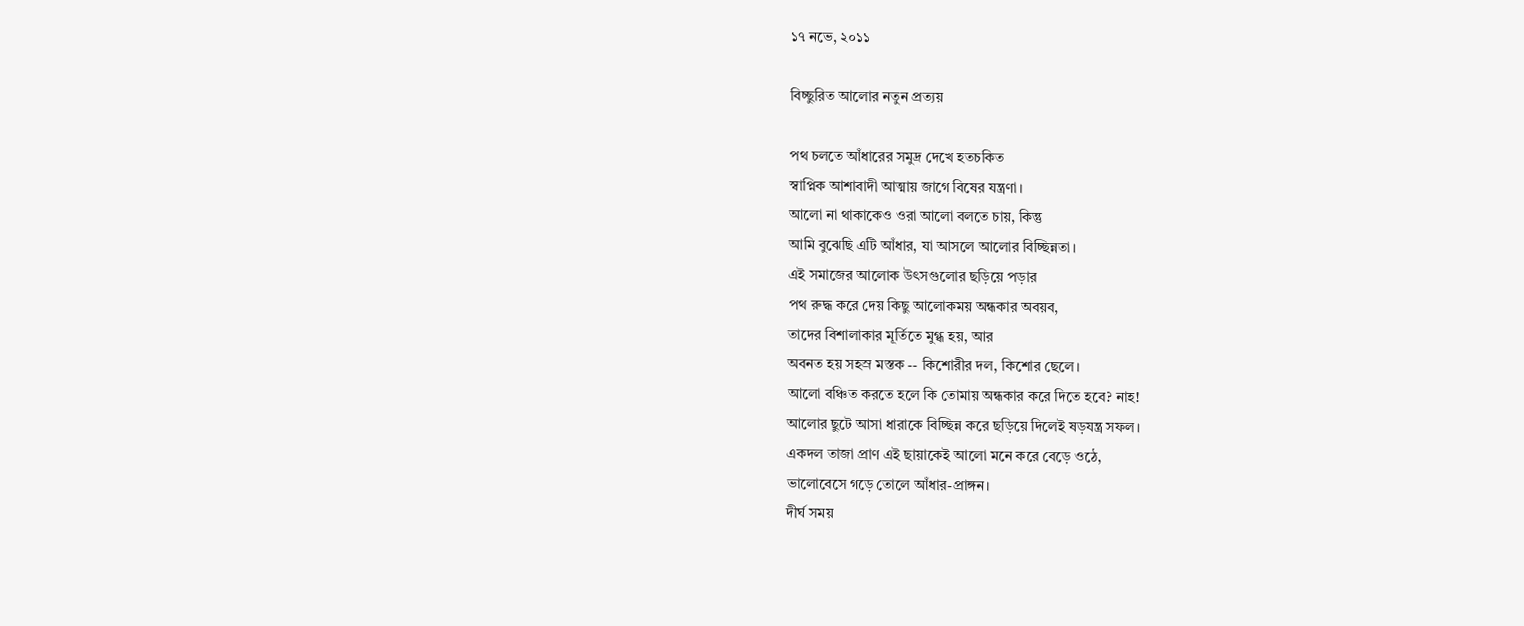১৭ নভে, ২০১১

বিচ্ছুরিত আলোর নতুন প্রত্যয়

পথ চলতে আঁধারের সমুদ্র দেখে হতচকিত
স্বাপ্নিক আশাবাদী আত্মায় জাগে বিষের যন্ত্রণা।
আলো না থাকাকেও ওরা আলো বলতে চায়, কিন্তু
আমি বুঝেছি এটি আঁধার, যা আসলে আলোর বিচ্ছিন্নতা।
এই সমাজের আলোক উৎসগুলোর ছড়িয়ে পড়ার
পথ রুদ্ধ করে দেয় কিছু আলোকময় অন্ধকার অবয়ব,
তাদের বিশালাকার মূর্তিতে মুগ্ধ হয়, আর
অবনত হয় সহস্র মস্তক -- কিশোরীর দল, কিশোর ছেলে।
আলো বঞ্চিত করতে হলে কি তোমায় অন্ধকার করে দিতে হবে? নাহ!
আলোর ছুটে আসা ধারাকে বিচ্ছিন্ন করে ছড়িয়ে দিলেই ষড়যন্ত্র সফল।
একদল তাজা প্রাণ এই ছায়াকেই আলো মনে করে বেড়ে ওঠে,
ভালোবেসে গড়ে তোলে আঁধার-প্রাঙ্গন।
দীর্ঘ সময়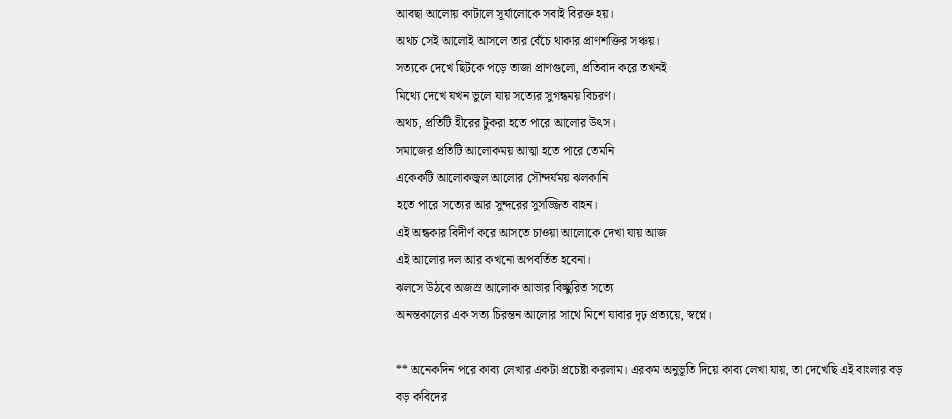আবছা আলোয় কাটালে সূর্যালোকে সবাই বিরক্ত হয়।
অথচ সেই আলোই আসলে তার বেঁচে থাকার প্রাণশক্তির সঞ্চয়।
সত্যকে দেখে ছিটকে পড়ে তাজা প্রাণগুলো, প্রতিবাদ করে তখনই
মিথ্যে দেখে যখন ভুলে যায় সত্যের সুগন্ধময় বিচরণ।
অথচ, প্রতিটি হীরের টুকরা হতে পারে আলোর উৎস।
সমাজের প্রতিটি আলোকময় আত্মা হতে পারে তেমনি
একেকটি আলোকজ্বল আলোর সৌন্দর্যময় ঝলকানি
হতে পারে সত্যের আর সুন্দরের সুসজ্জিত বাহন।
এই অন্ধকার বিদীর্ণ করে আসতে চাওয়া আলোকে দেখা যায় আজ
এই আলোর দল আর কখনো অপবর্তিত হবেনা।
ঝলসে উঠবে অজস্র আলোক আভার বিচ্ছুরিত সত্যে
অনন্তকালের এক সত্য চিরন্তন আলোর সাথে মিশে যাবার দৃঢ় প্রত্যয়ে, স্বপ্নে।

** অনেকদিন পরে কাব্য লেখার একটা প্রচেষ্টা করলাম। এরকম অনুভূতি দিয়ে কাব্য লেখা যায়, তা দেখেছি এই বাংলার বড় বড় কবিদের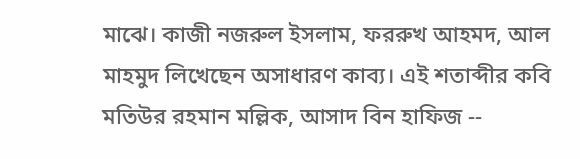মাঝে। কাজী নজরুল ইসলাম, ফররুখ আহমদ, আল মাহমুদ লিখেছেন অসাধারণ কাব্য। এই শতাব্দীর কবি মতিউর রহমান মল্লিক, আসাদ বিন হাফিজ --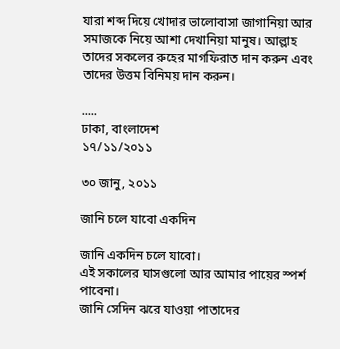যারা শব্দ দিয়ে খোদার ভালোবাসা জাগানিয়া আর সমাজকে নিয়ে আশা দেখানিয়া মানুষ। আল্লাহ তাদের সকলের রুহের মাগফিরাত দান করুন এবং তাদের উত্তম বিনিময় দান করুন।

.....
ঢাকা, বাংলাদেশ
১৭/১১/২০১১

৩০ জানু, ২০১১

জানি চলে যাবো একদিন

জানি একদিন চলে যাবো।
এই সকালের ঘাসগুলো আর আমার পায়ের স্পর্শ পাবেনা।
জানি সেদিন ঝরে যাওয়া পাতাদের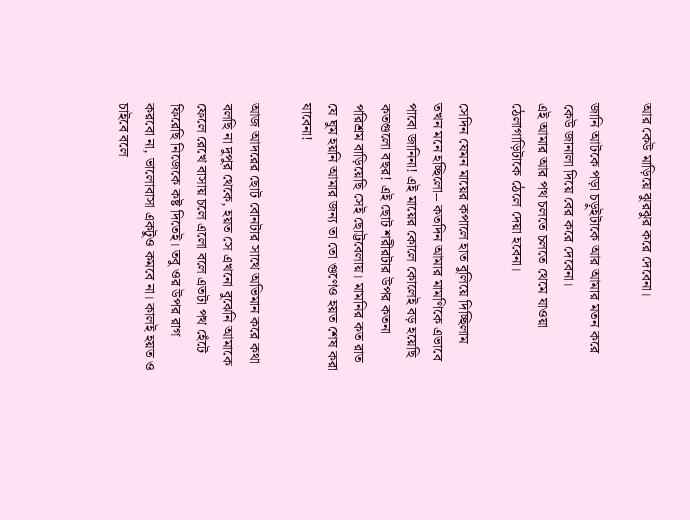আর কেউ মাড়িয়ে ঝুরঝুর করে দেবেনা।

জানি আটকে পড়া চড়ুইটাকে আর আমার মতন করে কেউ জানালা দিয়ে বের করে দেবেনা।
এই আমার আর পথ চলতে চলতে থেমে যাওয়া ঠেলাগাড়িটাকে ঠেলে দেয়া হবেনা।

সেদিন যেমন মায়ের কপালে হাত বুলিয়ে দিচ্ছিলাম তখন মনে হচ্ছিলো-- কতদিন আমার মামণিকে এভাবে পাবো জানিনা! এই মায়ের কোলে কোলেই বড় হয়েছি কতগুলো বছর! এই ছোট শরীরটার উপর কতনা পরিশ্রম বাড়িয়েছি সেই ছোট্টবেলায়। মামনির কত রাত যে ঘুম হয়নি আমার জন্য তা তো গুণেও হয়ত শেষ করা যাবেনা!

আজ আদরের ছোট বোনটার সাথে অভিমান করে কথা বলছি না দুপুর থেকে, হয়ত সে এখনো বুঝেনি আমাকে ফেলে রেখে বাসায় চলে এলো বলে এতটা পথ হেঁটে ফিরেছি নিজেকে কষ্ট দিতেই। তবু ওর উপর রাগ করবো না, ভালোবাসা একটুও কমবে না। কালই হয়ত ও চাইবে বলে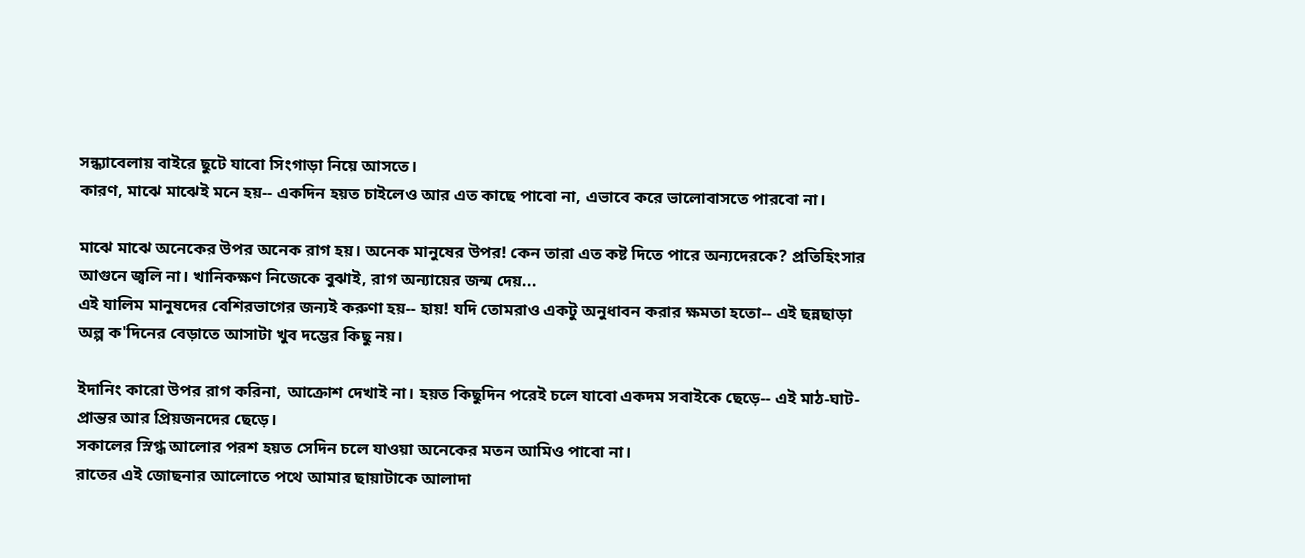সন্ধ্যাবেলায় বাইরে ছুটে যাবো সিংগাড়া নিয়ে আসতে।
কারণ, মাঝে মাঝেই মনে হয়-- একদিন হয়ত চাইলেও আর এত কাছে পাবো না, এভাবে করে ভালোবাসতে পারবো না।

মাঝে মাঝে অনেকের উপর অনেক রাগ হয়। অনেক মানুষের উপর! কেন তারা এত কষ্ট দিতে পারে অন্যদেরকে? প্রতিহিংসার আগুনে জ্বলি না। খানিকক্ষণ নিজেকে বুঝাই, রাগ অন্যায়ের জন্ম দেয়...
এই যালিম মানুষদের বেশিরভাগের জন্যই করুণা হয়-- হায়! যদি তোমরাও একটু অনুধাবন করার ক্ষমতা হতো-- এই ছন্নছাড়া অল্প ক'দিনের বেড়াতে আসাটা খুব দম্ভের কিছু নয়।

ইদানিং কারো উপর রাগ করিনা, আক্রোশ দেখাই না। হয়ত কিছুদিন পরেই চলে যাবো একদম সবাইকে ছেড়ে-- এই মাঠ-ঘাট-প্রান্তর আর প্রিয়জনদের ছেড়ে।
সকালের স্নিগ্ধ আলোর পরশ হয়ত সেদিন চলে যাওয়া অনেকের মতন আমিও পাবো না।
রাতের এই জোছনার আলোতে পথে আমার ছায়াটাকে আলাদা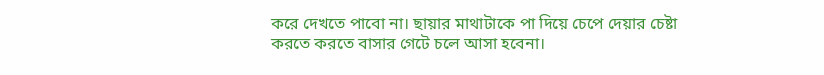করে দেখতে পাবো না। ছায়ার মাথাটাকে পা দিয়ে চেপে দেয়ার চেষ্টা করতে করতে বাসার গেটে চলে আসা হবেনা।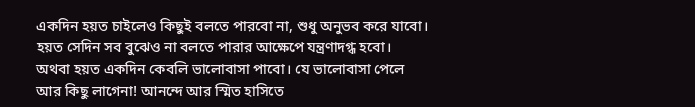একদিন হয়ত চাইলেও কিছুই বলতে পারবো না, শুধু অনুভব করে যাবো। হয়ত সেদিন সব বুঝেও না বলতে পারার আক্ষেপে যন্ত্রণাদগ্ধ হবো।
অথবা হয়ত একদিন কেবলি ভালোবাসা পাবো। যে ভালোবাসা পেলে আর কিছু লাগেনা! আনন্দে আর স্মিত হাসিতে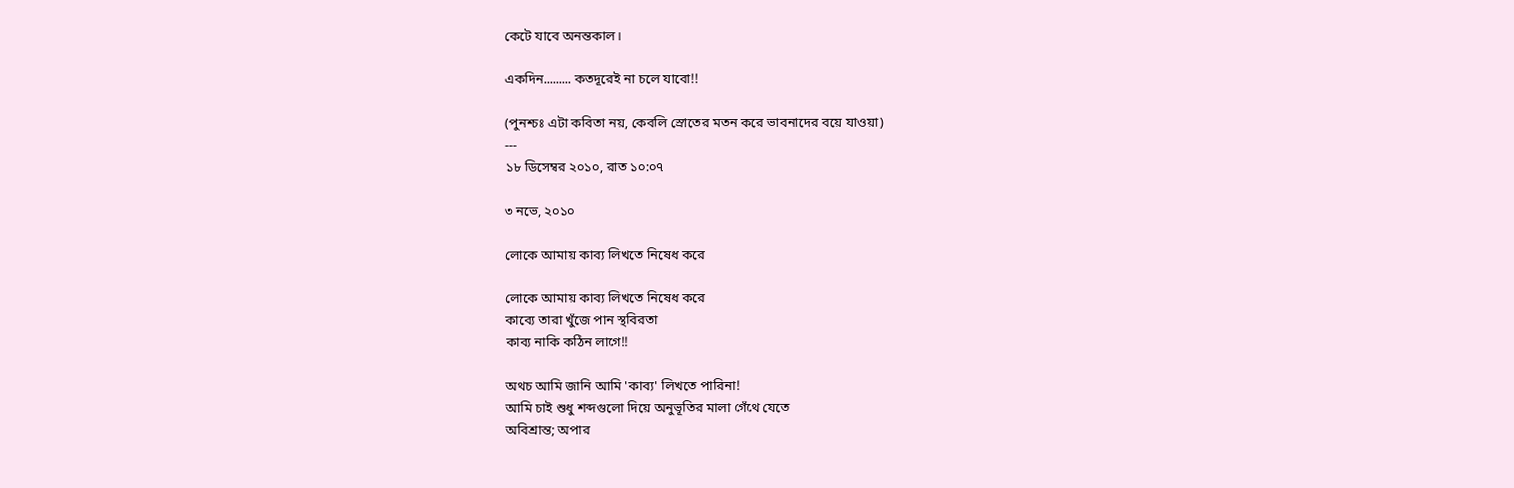কেটে যাবে অনন্তকাল।

একদিন......... কতদূরেই না চলে যাবো!!

(পুনশ্চঃ এটা কবিতা নয়, কেবলি স্রোতের মতন করে ভাবনাদের বয়ে যাওয়া)
---
১৮ ডিসেম্বর ২০১০, রাত ১০:০৭

৩ নভে, ২০১০

লোকে আমায় কাব্য লিখতে নিষেধ করে

লোকে আমায় কাব্য লিখতে নিষেধ করে
কাব্যে তারা খুঁজে পান স্থবিরতা
কাব্য নাকি কঠিন লাগে!!

অথচ আমি জানি আমি 'কাব্য' লিখতে পারিনা!
আমি চাই শুধু শব্দগুলো দিয়ে অনুভূতির মালা গেঁথে যেতে
অবিশ্রান্ত; অপার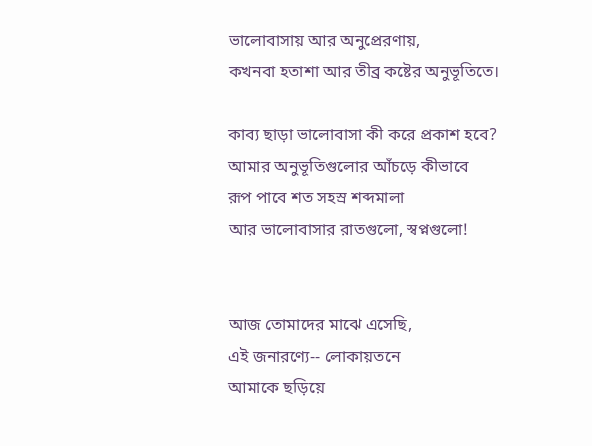ভালোবাসায় আর অনুপ্রেরণায়,
কখনবা হতাশা আর তীব্র কষ্টের অনুভূতিতে।

কাব্য ছাড়া ভালোবাসা কী করে প্রকাশ হবে?
আমার অনুভূতিগুলোর আঁচড়ে কীভাবে
রূপ পাবে শত সহস্র শব্দমালা
আর ভালোবাসার রাতগুলো, স্বপ্নগুলো!


আজ তোমাদের মাঝে এসেছি,
এই জনারণ্যে-- লোকায়তনে
আমাকে ছড়িয়ে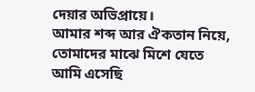দেয়ার অভিপ্রায়ে।
আমার শব্দ আর ঐকতান নিয়ে,
তোমাদের মাঝে মিশে যেতে
আমি এসেছি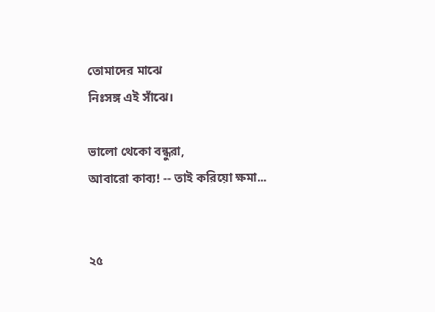তোমাদের মাঝে
নিঃসঙ্গ এই সাঁঝে।

ভালো থেকো বন্ধুরা,
আবারো কাব্য! -- তাই করিয়ো ক্ষমা...


২৫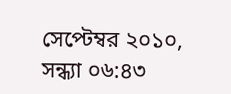সেপ্টেম্বর ২০১০, সন্ধ্যা ০৬:৪৩